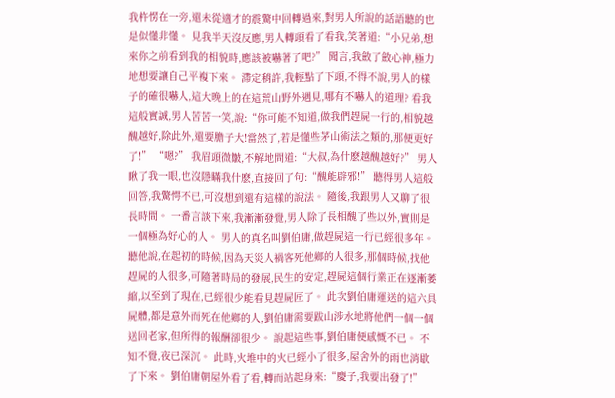我杵愣在一旁,還未從適才的震驚中回轉過來,對男人所說的話語聽的也是似懂非懂。 見我半天沒反應,男人轉頭看了看我,笑著道:“小兄弟,想來你之前看到我的相貌時,應該被嚇著了吧?” 聞言,我斂了斂心神,極力地想要讓自己平複下來。 滯定稍許,我輕點了下頭,不得不說,男人的樣子的確很嚇人,這大晚上的在這荒山野外遇見,哪有不嚇人的道理? 看我這般實誠,男人苦苦一笑,說:“你可能不知道,做我們趕屍一行的,相貌越醜越好,除此外,還要膽子大!當然了,若是懂些茅山術法之類的,那便更好了!” “嗯?” 我眉頭微皺,不解地問道:“大叔,為什麽越醜越好?” 男人瞅了我一眼,也沒隱瞞我什麽,直接回了句:“醜能辟邪!” 聽得男人這般回答,我驚愕不已,可沒想到還有這樣的說法。 隨後,我跟男人又聊了很長時間。 一番言談下來,我漸漸發覺,男人除了長相醜了些以外,實則是一個極為好心的人。 男人的真名叫劉伯庸,做趕屍這一行已經很多年。 聽他說,在起初的時候,因為天災人禍客死他鄉的人很多,那個時候,找他趕屍的人很多,可隨著時局的發展,民生的安定,趕屍這個行業正在逐漸萎縮,以至到了現在,已經很少能看見趕屍匠了。 此次劉伯庸運送的這六具屍體,都是意外而死在他鄉的人,劉伯庸需要跋山涉水地將他們一個一個送回老家,但所得的報酬卻很少。 說起這些事,劉伯庸便感慨不已。 不知不覺,夜已深沉。 此時,火堆中的火已經小了很多,屋舍外的雨也消歇了下來。 劉伯庸朝屋外看了看,轉而站起身來:“慶子,我要出發了!”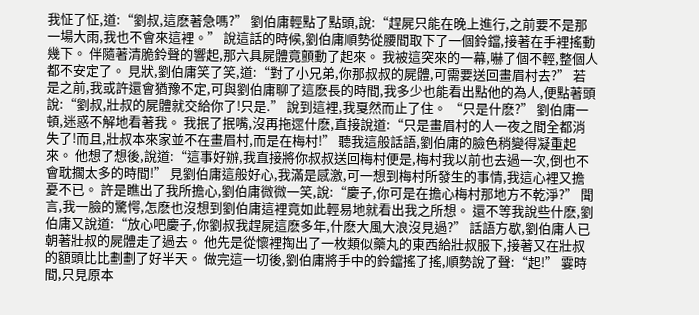我怔了怔,道:“劉叔,這麽著急嗎?” 劉伯庸輕點了點頭,說:“趕屍只能在晚上進行,之前要不是那一場大雨,我也不會來這裡。” 說這話的時候,劉伯庸順勢從腰間取下了一個鈴鐺,接著在手裡搖動幾下。 伴隨著清脆鈴聲的響起,那六具屍體竟顫動了起來。 我被這突來的一幕,嚇了個不輕,整個人都不安定了。 見狀,劉伯庸笑了笑,道:“對了小兄弟,你那叔叔的屍體,可需要送回畫眉村去?” 若是之前,我或許還會猶豫不定,可與劉伯庸聊了這麽長的時間,我多少也能看出點他的為人,便點著頭說:“劉叔,壯叔的屍體就交給你了!只是.” 說到這裡,我戛然而止了住。 “只是什麽?” 劉伯庸一頓,迷惑不解地看著我。 我抿了抿嘴,沒再拖遝什麽,直接說道:“只是畫眉村的人一夜之間全都消失了!而且,壯叔本來家並不在畫眉村,而是在梅村!” 聽我這般話語,劉伯庸的臉色稍變得凝重起來。 他想了想後,說道:“這事好辦,我直接將你叔叔送回梅村便是,梅村我以前也去過一次,倒也不會耽擱太多的時間!” 見劉伯庸這般好心,我滿是感激,可一想到梅村所發生的事情,我這心裡又擔憂不已。 許是瞧出了我所擔心,劉伯庸微微一笑,說:“慶子,你可是在擔心梅村那地方不乾淨?” 聞言,我一臉的驚愕,怎麽也沒想到劉伯庸這裡竟如此輕易地就看出我之所想。 還不等我說些什麽,劉伯庸又說道:“放心吧慶子,你劉叔我趕屍這麽多年,什麽大風大浪沒見過?” 話語方歇,劉伯庸人已朝著壯叔的屍體走了過去。 他先是從懷裡掏出了一枚類似藥丸的東西給壯叔服下,接著又在壯叔的額頭比比劃劃了好半天。 做完這一切後,劉伯庸將手中的鈴鐺搖了搖,順勢說了聲:“起!” 霎時間,只見原本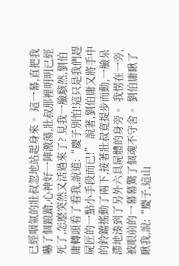已經咽氣的壯叔忽地站起身來。 這一幕,直把我嚇了個踉蹌,心神好一陣激蕩,壯叔那裡明明已經死了,怎麽突然又活過來了? 見我一臉駭然,劉伯庸轉頭看了看我,說道:“慶子別怕!這只是我們趕屍匠的一點小手段而已!” 說著,劉伯庸又將手中的鈴鐺搖動了兩下,接著壯叔竟提步而動,一臉呆滯地湊到了另外六具屍體的身旁。 我愣在一旁,被眼前的一幕幕驚了個魂不守舍。 劉伯庸瞅了瞅我,說:“慶子,這山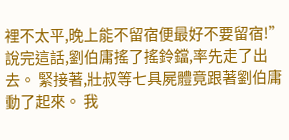裡不太平,晚上能不留宿便最好不要留宿!” 說完這話,劉伯庸搖了搖鈴鐺,率先走了出去。 緊接著,壯叔等七具屍體竟跟著劉伯庸動了起來。 我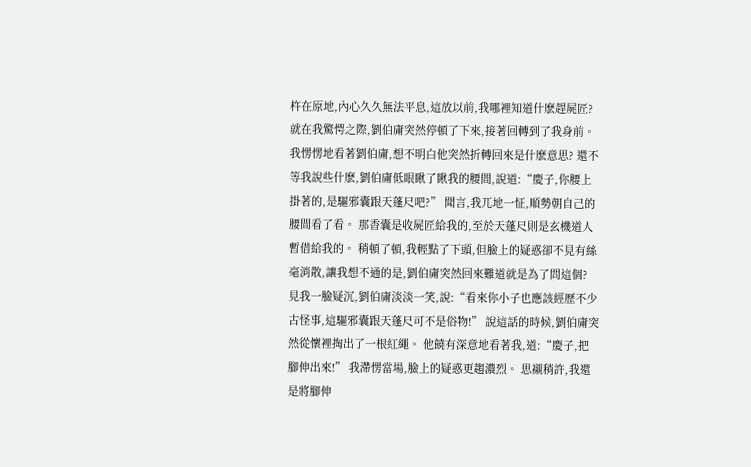杵在原地,內心久久無法平息,這放以前,我哪裡知道什麽趕屍匠? 就在我驚愕之際,劉伯庸突然停頓了下來,接著回轉到了我身前。 我愣愣地看著劉伯庸,想不明白他突然折轉回來是什麽意思? 還不等我說些什麽,劉伯庸低眼瞅了瞅我的腰間,說道:“慶子,你腰上掛著的,是驅邪囊跟天蓬尺吧?” 聞言,我兀地一怔,順勢朝自己的腰間看了看。 那香囊是收屍匠給我的,至於天蓬尺則是玄機道人暫借給我的。 稍頓了頓,我輕點了下頭,但臉上的疑惑卻不見有絲毫消散,讓我想不通的是,劉伯庸突然回來難道就是為了問這個? 見我一臉疑沉,劉伯庸淡淡一笑,說:“看來你小子也應該經歷不少古怪事,這驅邪囊跟天蓬尺可不是俗物!” 說這話的時候,劉伯庸突然從懷裡掏出了一根紅繩。 他饒有深意地看著我,道:“慶子,把腳伸出來!” 我滯愣當場,臉上的疑惑更趨濃烈。 思襯稍許,我還是將腳伸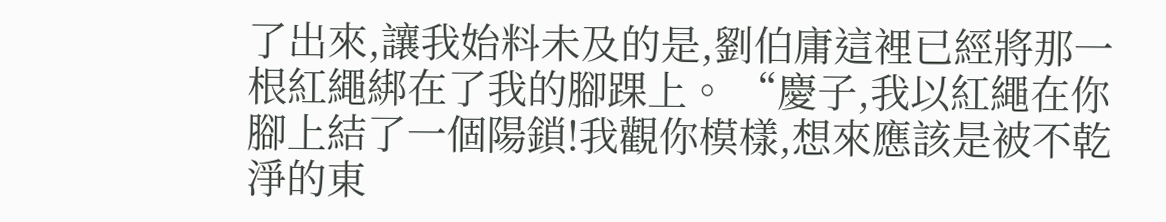了出來,讓我始料未及的是,劉伯庸這裡已經將那一根紅繩綁在了我的腳踝上。 “慶子,我以紅繩在你腳上結了一個陽鎖!我觀你模樣,想來應該是被不乾淨的東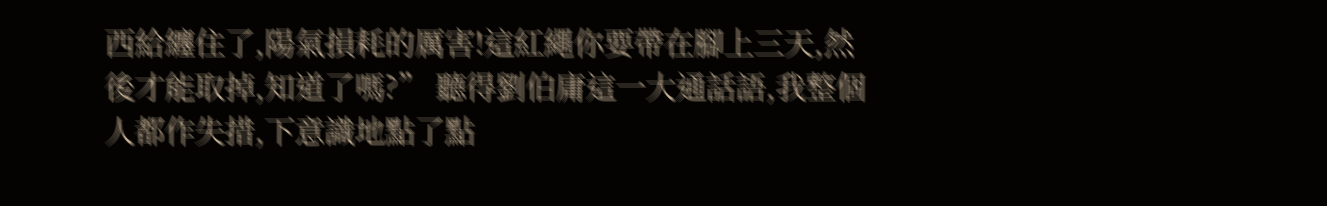西給纏住了,陽氣損耗的厲害!這紅繩你要帶在腳上三天,然後才能取掉,知道了嗎?” 聽得劉伯庸這一大通話語,我整個人都作失措,下意識地點了點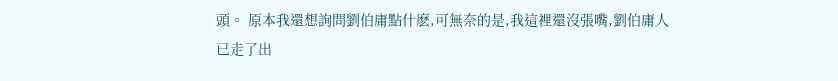頭。 原本我還想詢問劉伯庸點什麽,可無奈的是,我這裡還沒張嘴,劉伯庸人已走了出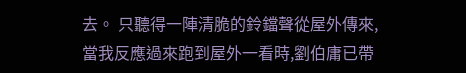去。 只聽得一陣清脆的鈴鐺聲從屋外傳來,當我反應過來跑到屋外一看時,劉伯庸已帶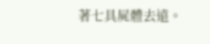著七具屍體去遠。